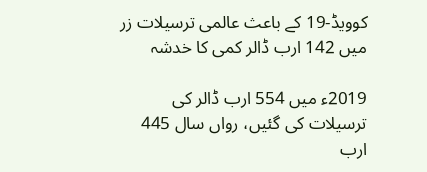کوویڈ-19 کے باعث عالمی ترسیلات زر میں 142 ارب ڈالر کمی کا خدشہ

2019ء میں 554 ارب ڈالر کی ترسیلات کی گئیں، رواں سال 445 ارب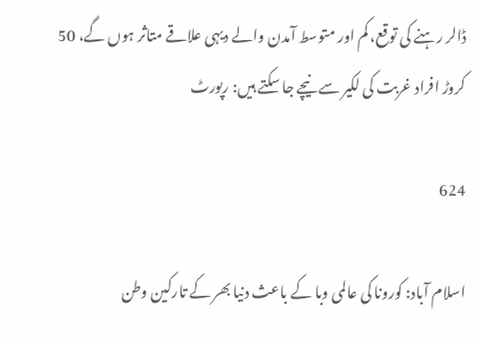ڈالر رہنے کی توقع، کم اور متوسط آمدن والے دیہی علاقے متاثر ہوں گے، 50 کروڑ افراد غربت کی لکیر سے نیچے جا سکتے ہیں: رپورٹ

624

اسلام آباد: کورونا کی عالمی وبا کے باعث دنیا بھر کے تارکین وطن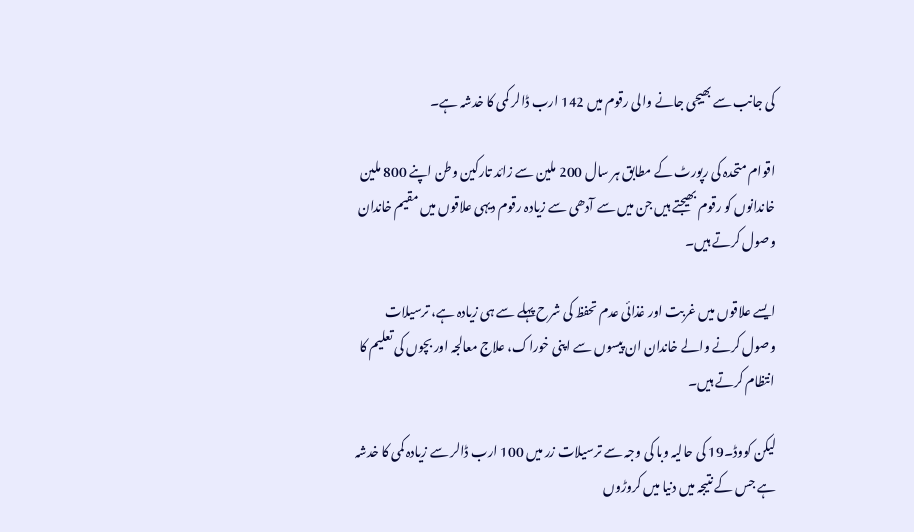کی جانب سے بھیجی جانے والی رقوم میں 142 ارب ڈالر کمی کا خدشہ ہے۔

اقوام متحدہ کی رپورٹ کے مطابق ہر سال 200 ملین سے زائد تارکین وطن اپنے 800 ملین خاندانوں کو رقوم بھیجتے ہیں جن میں سے آدھی سے زیادہ رقوم دیہی علاقوں میں مقیم خاندان وصول کرتے ہیں۔

ایسے علاقوں میں غربت اور غذائی عدم تحفظ کی شرح پہلے سے ہی زیادہ ہے، ترسیلات وصول کرنے والے خاندان ان پیسوں سے اپنی خوراک، علاج معالجہ اور بچوں کی تعلیم کا انتظام کرتے ہیں۔

لیکن کووڈ۔19 کی حالیہ وبا کی وجہ سے ترسیلات زر میں 100 ارب ڈالر سے زیادہ کمی کا خدشہ ہے جس کے نتیجہ میں دنیا میں کروڑوں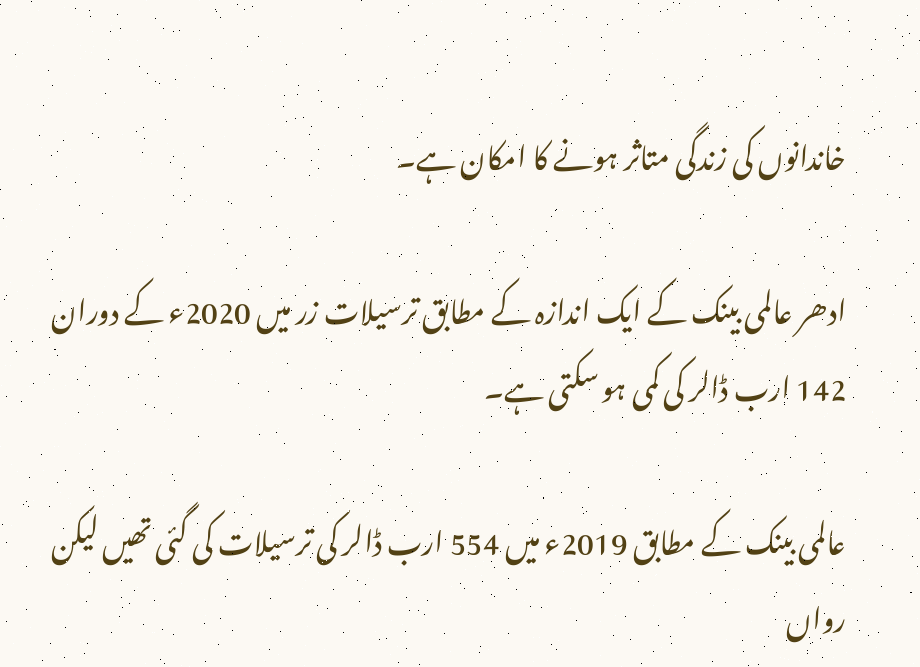خاندانوں کی زندگی متاثر ہونے کا امکان ہے۔

ادھر عالمی بینک کے ایک اندازہ کے مطابق ترسیلات زر میں 2020ء کے دوران 142 ارب ڈالر کی کمی ہو سکتی ہے۔

عالمی بینک کے مطابق 2019ء میں 554 ارب ڈالر کی ترسیلات کی گئی تھیں لیکن رواں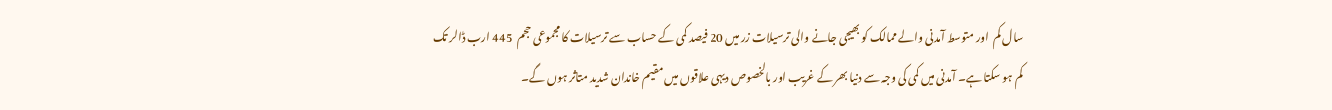سال کم  اور متوسط آمدنی والے ممالک کو بھیجی جانے والی ترسیلات زر میں 20 فیصد کمی کے حساب سے ترسیلات کا مجموعی حجم  445 ارب ڈالر تک کم ہو سکتا ہے۔ آمدنی میں کمی کی وجہ سے دنیا بھر کے غریب اور بالخصوص دیہی علاقوں میں مقیم خاندان شدید متاثر ہوں گے۔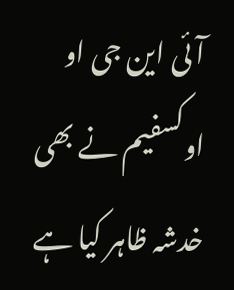آئی این جی او اوکسفیم نے بھی خدشہ ظاہر کیا ہے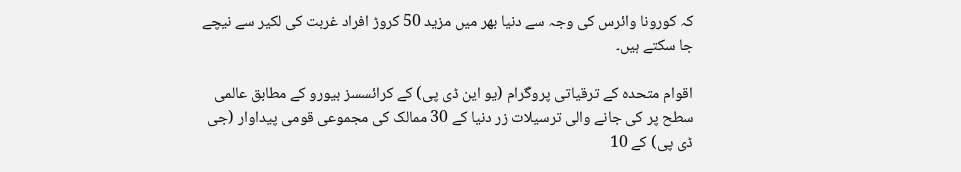کہ کورونا وائرس کی وجہ سے دنیا بھر میں مزید 50 کروڑ افراد غربت کی لکیر سے نیچے جا سکتے ہیں۔

اقوام متحدہ کے ترقیاتی پروگرام (یو این ڈی پی) کے کرائسسز بیورو کے مطابق عالمی سطح پر کی جانے والی ترسیلات زر دنیا کے 30 ممالک کی مجموعی قومی پیداوار (جی ڈی پی) کے 10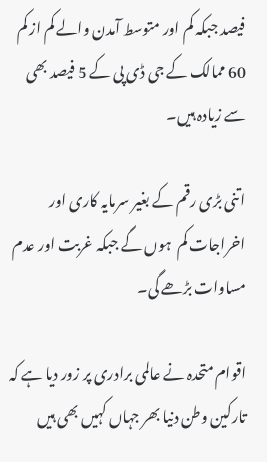فیصد جبکہ کم اور متوسط آمدن والے کم از کم 60 ممالک کے جی ڈی پی کے 5 فیصد بھی سے زیادہ ہیں۔

اتنی بڑی رقم کے بغیر سرمایہ کاری اور اخراجات کم  ہوں گے جبکہ غربت اور عدم مساوات بڑھے گی۔

اقوام متحدہ نے عالمی برادری پر زور دیا ہے کہ تارکین وطن دنیا بھر جہاں کہیں بھی ہیں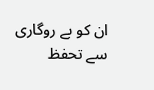ان کو بے روگاری سے تحفظ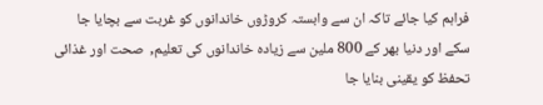فراہم کیا جائے تاکہ ان سے وابستہ کروڑوں خاندانوں کو غربت سے بچایا جا سکے اور دنیا بھر کے 800 ملین سے زیادہ خاندانوں کی تعلیم,  صحت اور غذائی تحفظ کو یقینی بنایا جا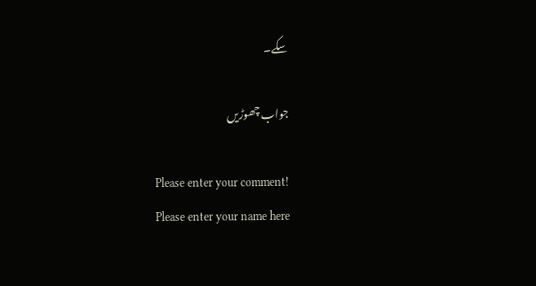سکے۔

جواب چھوڑیں

Please enter your comment!
Please enter your name here